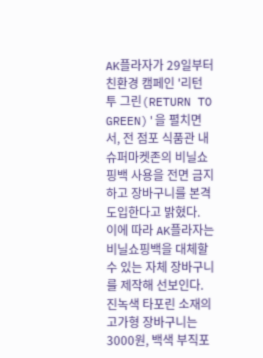AK플라자가 29일부터 친환경 캠페인 '리턴 투 그린(RETURN TO GREEN)'을 펼치면서, 전 점포 식품관 내 슈퍼마켓존의 비닐쇼핑백 사용을 전면 금지하고 장바구니를 본격 도입한다고 밝혔다.
이에 따라 AK플라자는 비닐쇼핑백을 대체할 수 있는 자체 장바구니를 제작해 선보인다. 진녹색 타포린 소재의 고가형 장바구니는 3000원, 백색 부직포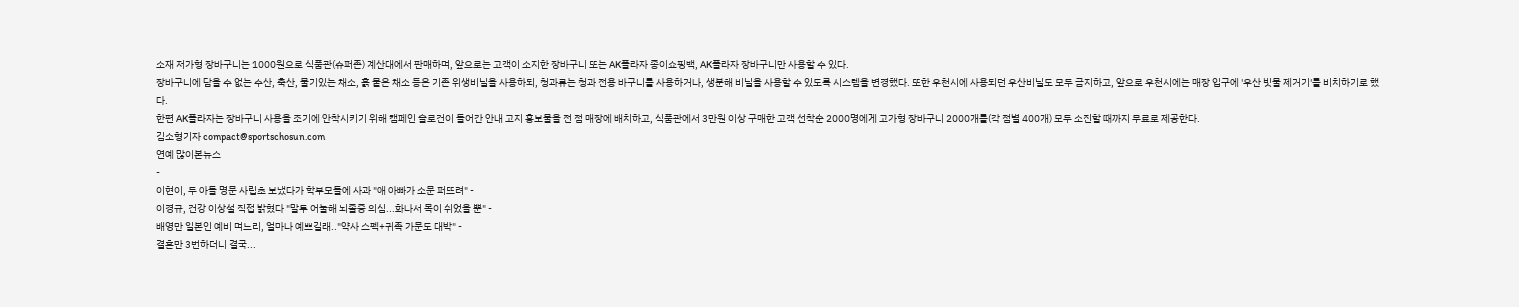소재 저가형 장바구니는 1000원으로 식품관(슈퍼존) 계산대에서 판매하며, 앞으로는 고객이 소지한 장바구니 또는 AK플라자 종이쇼핑백, AK플라자 장바구니만 사용할 수 있다.
장바구니에 담을 수 없는 수산, 축산, 물기있는 채소, 흙 뭍은 채소 등은 기존 위생비닐을 사용하되, 청과류는 청과 전용 바구니를 사용하거나, 생분해 비닐을 사용할 수 있도록 시스템을 변경했다. 또한 우천시에 사용되던 우산비닐도 모두 금지하고, 앞으로 우천시에는 매장 입구에 '우산 빗물 제거기'를 비치하기로 했다.
한편 AK플라자는 장바구니 사용을 조기에 안착시키기 위해 캠페인 슬로건이 들어간 안내 고지 홍보물을 전 점 매장에 배치하고, 식품관에서 3만원 이상 구매한 고객 선착순 2000명에게 고가형 장바구니 2000개를(각 점별 400개) 모두 소진할 때까지 무료로 제공한다.
김소형기자 compact@sportschosun.com
연예 많이본뉴스
-
이현이, 두 아들 명문 사립초 보냈다가 학부모들에 사과 "애 아빠가 소문 퍼뜨려" -
이경규, 건강 이상설 직접 밝혔다 "말투 어눌해 뇌졸중 의심...화나서 목이 쉬었을 뿐" -
배영만 일본인 예비 며느리, 얼마나 예쁘길래.."약사 스펙+귀족 가문도 대박" -
결혼만 3번하더니 결국...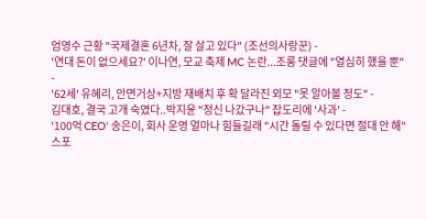엄영수 근황 "국제결혼 6년차, 잘 살고 있다" (조선의사랑꾼) -
'연대 돈이 없으세요?' 이나연, 모교 축제 MC 논란...조롱 댓글에 "열심히 했을 뿐" -
'62세' 유혜리, 안면거상+지방 재배치 후 확 달라진 외모 "못 알아볼 정도" -
김대호, 결국 고개 숙였다..박지윤 "정신 나갔구나" 잡도리에 '사과' -
'100억 CEO' 송은이, 회사 운영 얼마나 힘들길래 "시간 돌릴 수 있다면 절대 안 해"
스포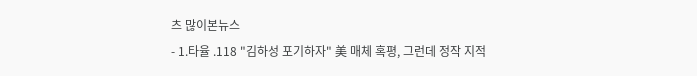츠 많이본뉴스
- 1.타율 .118 "김하성 포기하자" 美 매체 혹평, 그런데 정작 지적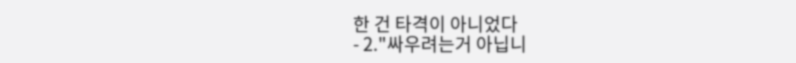한 건 타격이 아니었다
- 2."싸우려는거 아닙니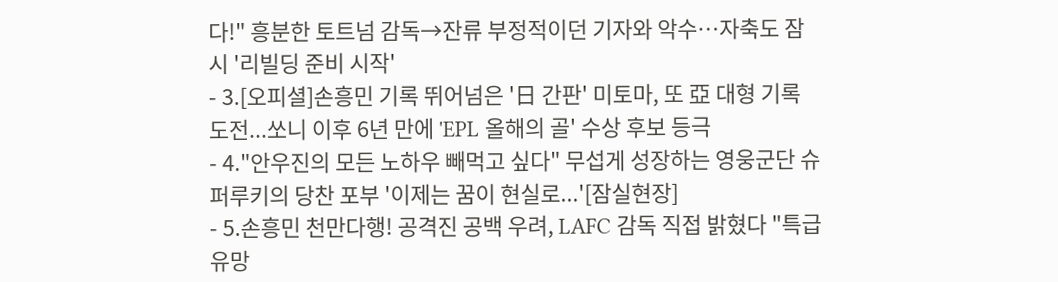다!" 흥분한 토트넘 감독→잔류 부정적이던 기자와 악수…자축도 잠시 '리빌딩 준비 시작'
- 3.[오피셜]손흥민 기록 뛰어넘은 '日 간판' 미토마, 또 亞 대형 기록 도전...쏘니 이후 6년 만에 'EPL 올해의 골' 수상 후보 등극
- 4."안우진의 모든 노하우 빼먹고 싶다" 무섭게 성장하는 영웅군단 슈퍼루키의 당찬 포부 '이제는 꿈이 현실로...'[잠실현장]
- 5.손흥민 천만다행! 공격진 공백 우려, LAFC 감독 직접 밝혔다 "특급 유망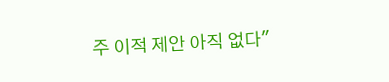주 이적 제안 아직 없다"